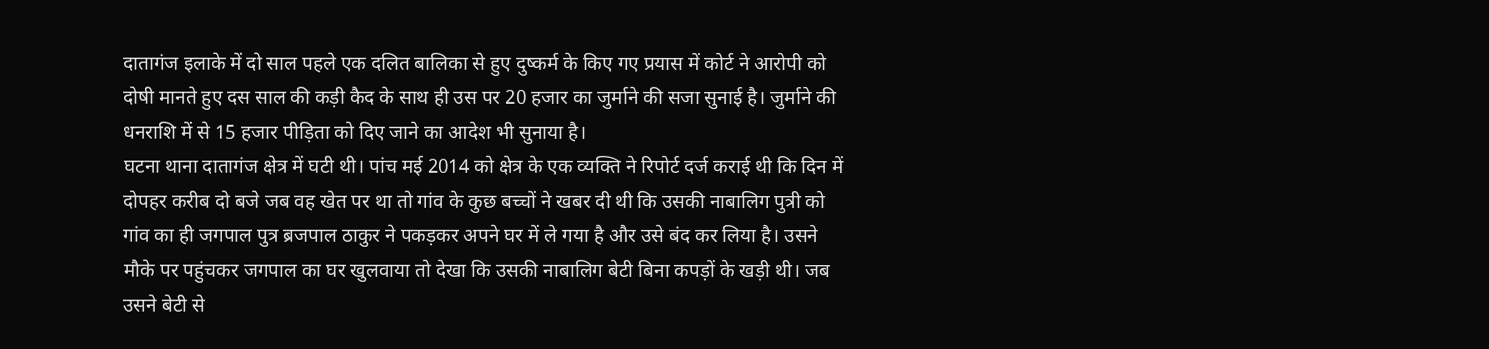दातागंज इलाके में दो साल पहले एक दलित बालिका से हुए दुष्कर्म के किए गए प्रयास में कोर्ट ने आरोपी को दोषी मानते हुए दस साल की कड़ी कैद के साथ ही उस पर 20 हजार का जुर्माने की सजा सुनाई है। जुर्माने की धनराशि में से 15 हजार पीड़िता को दिए जाने का आदेश भी सुनाया है।
घटना थाना दातागंज क्षेत्र में घटी थी। पांच मई 2014 को क्षेत्र के एक व्यक्ति ने रिपोर्ट दर्ज कराई थी कि दिन में दोपहर करीब दो बजे जब वह खेत पर था तो गांव के कुछ बच्चों ने खबर दी थी कि उसकी नाबालिग पुत्री को गांव का ही जगपाल पुत्र ब्रजपाल ठाकुर ने पकड़कर अपने घर में ले गया है और उसे बंद कर लिया है। उसने मौके पर पहुंचकर जगपाल का घर खुलवाया तो देखा कि उसकी नाबालिग बेटी बिना कपड़ों के खड़ी थी। जब उसने बेटी से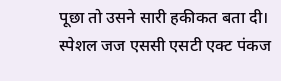पूछा तो उसने सारी हकीकत बता दी।
स्पेशल जज एससी एसटी एक्ट पंकज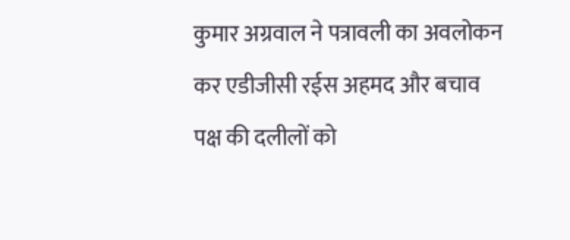कुमार अग्रवाल ने पत्रावली का अवलोकन कर एडीजीसी रईस अहमद और बचाव पक्ष की दलीलों को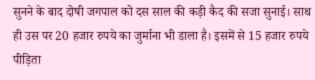सुनने के बाद दोषी जगपाल को दस साल की कड़ी कैद की सजा सुनाई। साथ ही उस पर 20 हजार रुपये का जुर्माना भी डाला है। इसमें से 15 हजार रुपये पीड़िता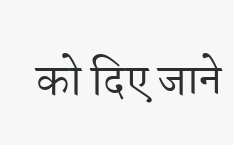को दिए जाने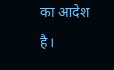का आदेश है।